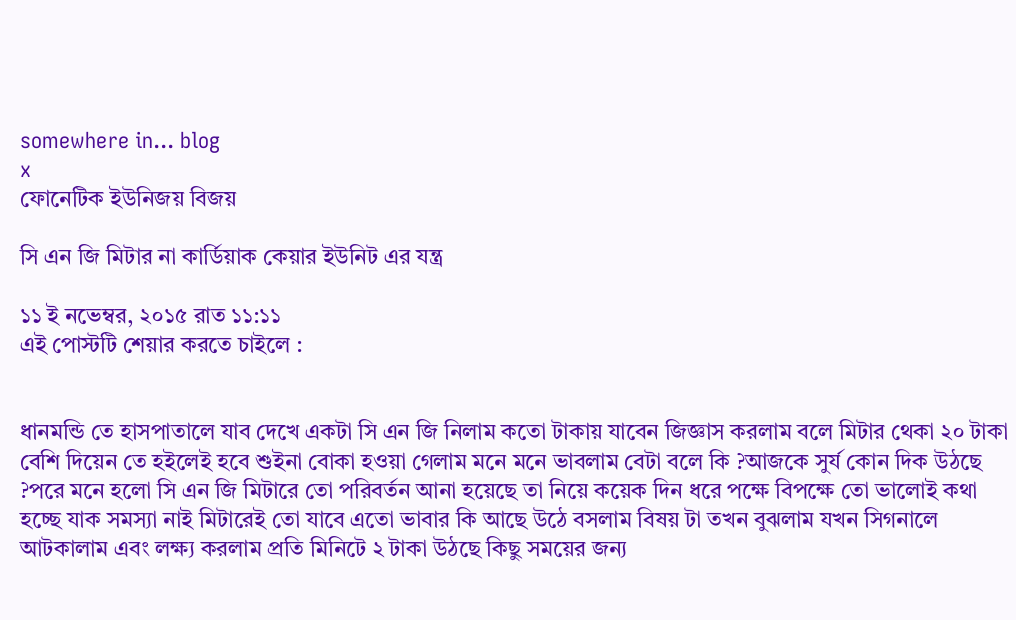somewhere in... blog
x
ফোনেটিক ইউনিজয় বিজয়

সি এন জি মিটার না কার্ডিয়াক কেয়ার ইউনিট এর যন্ত্র

১১ ই নভেম্বর, ২০১৫ রাত ১১:১১
এই পোস্টটি শেয়ার করতে চাইলে :


ধানমন্ডি তে হাসপাতালে যাব দেখে একটা সি এন জি নিলাম কতো টাকায় যাবেন জিজ্ঞাস করলাম বলে মিটার থেকা ২০ টাকা বেশি দিয়েন তে হইলেই হবে শুইনা বোকা হওয়া গেলাম মনে মনে ভাবলাম বেটা বলে কি ?আজকে সুর্য কোন দিক উঠছে ?পরে মনে হলো সি এন জি মিটারে তো পরিবর্তন আনা হয়েছে তা নিয়ে কয়েক দিন ধরে পক্ষে বিপক্ষে তো ভালোই কথা হচ্ছে যাক সমস্যা নাই মিটারেই তো যাবে এতো ভাবার কি আছে উঠে বসলাম বিষয় টা তখন বুঝলাম যখন সিগনালে আটকালাম এবং লক্ষ্য করলাম প্রতি মিনিটে ২ টাকা উঠছে কিছু সময়ের জন্য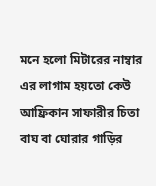মনে হলো মিটারের নাম্বার এর লাগাম হয়তো কেউ আফ্রিকান সাফারীর চিতা বাঘ বা ঘোরার গাড়ির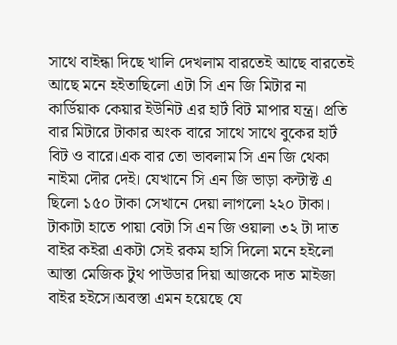সাথে বাইন্ধা দিছে খালি দেখলাম বারতেই আছে বারতেই আছে মনে হইতাছিলো এটা সি এন জি মিটার না কার্ডিয়াক কেয়ার ইউনিট এর হার্ট বিট মাপার যন্ত্র। প্রতি বার মিটারে টাকার অংক বারে সাথে সাথে বুকের হার্ট বিট ও বারে।এক বার তো ভাবলাম সি এন জি থেকা নাইমা দৌর দেই। যেখানে সি এন জি ভাড়া কন্টাক্ট এ ছিলো ১৫০ টাকা সেখানে দেয়া লাগলো ২২০ টাকা। টাকাটা হাতে পায়া বেটা সি এন জি ওয়ালা ৩২ টা দাত বাইর কইরা একটা সেই রকম হাসি দিলো মনে হইলো আস্তা মেজিক টুথ পাউডার দিয়া আজকে দাত মাইজা বাইর হইসে।অবস্তা এমন হয়েছে যে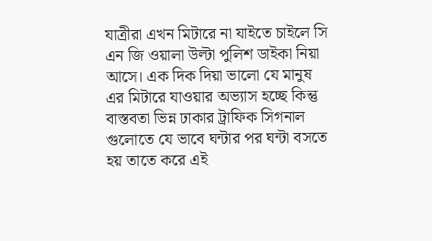যাত্রীরা এখন মিটারে না যাইতে চাইলে সি এন জি ওয়ালা উল্টা পুলিশ ডাইকা নিয়া আসে। এক দিক দিয়া ভালো যে মানুষ এর মিটারে যাওয়ার অভ্যাস হচ্ছে কিন্তু বাস্তবতা ভিন্ন ঢাকার ট্রাফিক সিগনাল গুলোতে যে ভাবে ঘন্টার পর ঘন্টা বসতে হয় তাতে করে এই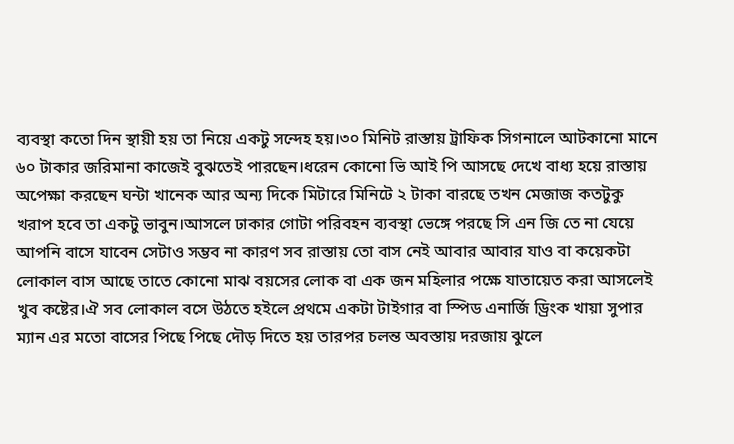ব্যবস্থা কতো দিন স্থায়ী হয় তা নিয়ে একটু সন্দেহ হয়।৩০ মিনিট রাস্তায় ট্রাফিক সিগনালে আটকানো মানে ৬০ টাকার জরিমানা কাজেই বুঝতেই পারছেন।ধরেন কোনো ভি আই পি আসছে দেখে বাধ্য হয়ে রাস্তায় অপেক্ষা করছেন ঘন্টা খানেক আর অন্য দিকে মিটারে মিনিটে ২ টাকা বারছে তখন মেজাজ কতটুকু খরাপ হবে তা একটু ভাবুন।আসলে ঢাকার গোটা পরিবহন ব্যবস্থা ভেঙ্গে পরছে সি এন জি তে না যেয়ে আপনি বাসে যাবেন সেটাও সম্ভব না কারণ সব রাস্তায় তো বাস নেই আবার আবার যাও বা কয়েকটা লোকাল বাস আছে তাতে কোনো মাঝ বয়সের লোক বা এক জন মহিলার পক্ষে যাতায়েত করা আসলেই খুব কষ্টের।ঐ সব লোকাল বসে উঠতে হইলে প্রথমে একটা টাইগার বা স্পিড এনার্জি ড্রিংক খায়া সুপার ম্যান এর মতো বাসের পিছে পিছে দৌড় দিতে হয় তারপর চলন্ত অবস্তায় দরজায় ঝুলে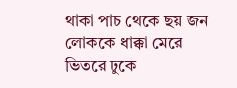থাকা পাচ থেকে ছয় জন লোককে ধাক্কা মেরে ভিতরে ঢুকে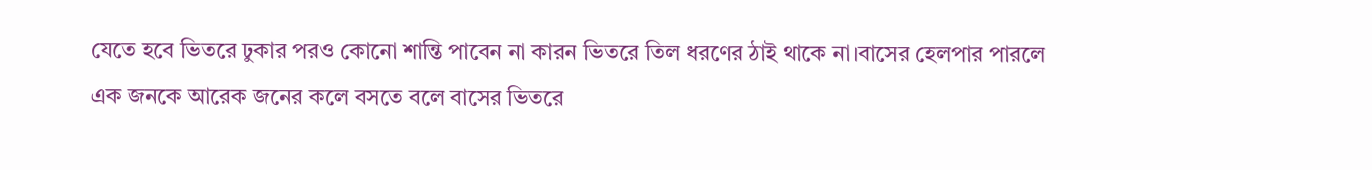যেতে হবে ভিতরে ঢুকার পরও কোনো শান্তি পাবেন না কারন ভিতরে তিল ধরণের ঠাই থাকে না।বাসের হেলপার পারলে এক জনকে আরেক জনের কলে বসতে বলে বাসের ভিতরে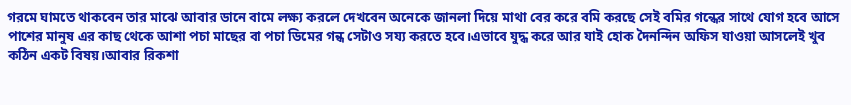গরমে ঘামতে থাকবেন তার মাঝে আবার ডানে বামে লক্ষ্য করলে দেখবেন অনেকে জানলা দিয়ে মাথা বের করে বমি করছে সেই বমির গন্ধের সাথে যোগ হবে আসে পাশের মানুষ এর কাছ থেকে আশা পচা মাছের বা পচা ডিমের গন্ধ সেটাও সয্য করতে হবে।এভাবে যুদ্ধ করে আর যাই হোক দৈনন্দিন অফিস যাওয়া আসলেই খুব কঠিন একট বিষয়।আবার রিকশা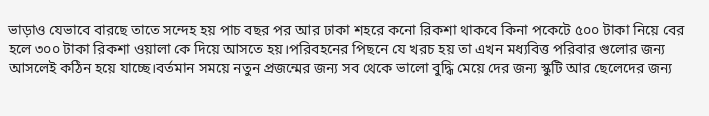ভাড়াও যেভাবে বারছে তাতে সন্দেহ হয় পাচ বছর পর আর ঢাকা শহরে কনো রিকশা থাকবে কিনা পকেটে ৫০০ টাকা নিয়ে বের হলে ৩০০ টাকা রিকশা ওয়ালা কে দিয়ে আসতে হয়।পরিবহনের পিছনে যে খরচ হয় তা এখন মধ্যবিত্ত পরিবার গুলোর জন্য আসলেই কঠিন হয়ে যাচ্ছে।বর্তমান সময়ে নতুন প্রজন্মের জন্য সব থেকে ভালো বুদ্ধি মেয়ে দের জন্য স্কুটি আর ছেলেদের জন্য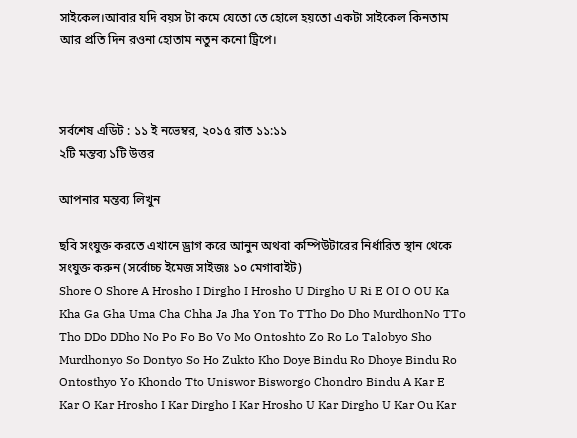সাইকেল।আবার যদি বয়স টা কমে যেতো তে হোলে হয়তো একটা সাইকেল কিনতাম আর প্রতি দিন রওনা হোতাম নতুন কনো ট্রিপে।



সর্বশেষ এডিট : ১১ ই নভেম্বর, ২০১৫ রাত ১১:১১
২টি মন্তব্য ১টি উত্তর

আপনার মন্তব্য লিখুন

ছবি সংযুক্ত করতে এখানে ড্রাগ করে আনুন অথবা কম্পিউটারের নির্ধারিত স্থান থেকে সংযুক্ত করুন (সর্বোচ্চ ইমেজ সাইজঃ ১০ মেগাবাইট)
Shore O Shore A Hrosho I Dirgho I Hrosho U Dirgho U Ri E OI O OU Ka Kha Ga Gha Uma Cha Chha Ja Jha Yon To TTho Do Dho MurdhonNo TTo Tho DDo DDho No Po Fo Bo Vo Mo Ontoshto Zo Ro Lo Talobyo Sho Murdhonyo So Dontyo So Ho Zukto Kho Doye Bindu Ro Dhoye Bindu Ro Ontosthyo Yo Khondo Tto Uniswor Bisworgo Chondro Bindu A Kar E Kar O Kar Hrosho I Kar Dirgho I Kar Hrosho U Kar Dirgho U Kar Ou Kar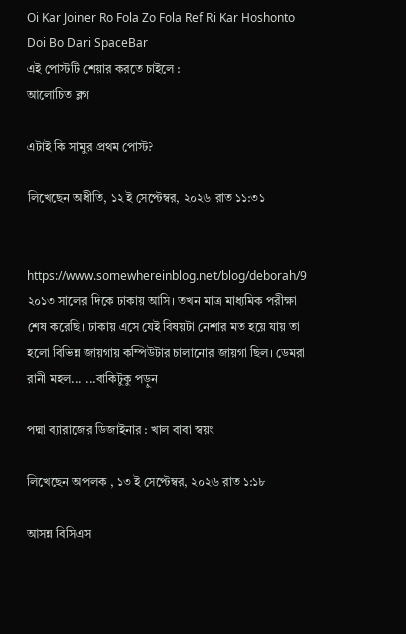Oi Kar Joiner Ro Fola Zo Fola Ref Ri Kar Hoshonto Doi Bo Dari SpaceBar
এই পোস্টটি শেয়ার করতে চাইলে :
আলোচিত ব্লগ

এটাই কি সামুর প্রথম পোস্ট?

লিখেছেন অধীতি, ১২ ই সেপ্টেম্বর, ২০২৬ রাত ১১:৩১


https://www.somewhereinblog.net/blog/deborah/9
২০১৩ সালের দিকে ঢাকায় আসি। তখন মাত্র মাধ্যমিক পরীক্ষা শেষ করেছি। ঢাকায় এসে যেই বিষয়টা নেশার মত হয়ে যায় তা হলো বিভিন্ন জায়গায় কম্পিউটার চালানোর জায়গা ছিল। ডেমরা রানী মহল... ...বাকিটুকু পড়ুন

পদ্মা ব্যারাজের ডিজাইনার : খাল বাবা স্বয়ং

লিখেছেন অপলক , ১৩ ই সেপ্টেম্বর, ২০২৬ রাত ১:১৮

আসন্ন বিসিএস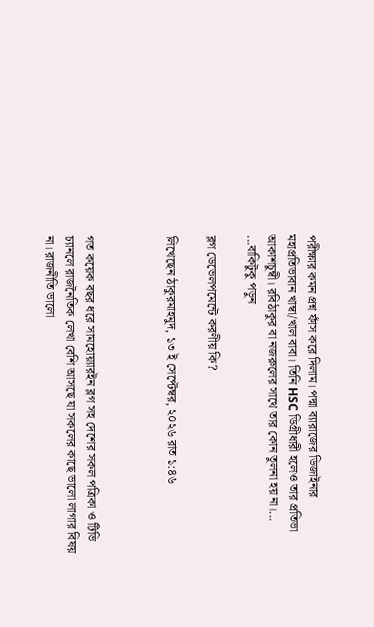পরীক্ষার কমন প্রশ্ন ফাঁস করে দিলাম। পদ্মা ব্যারাজের ডিজাইনার মহাপ্রতিভাবান খাম্বা/খাল বাবা। তিনি HSC ডিগ্রীধারী হলেও তার প্রতিভা আকাশচুম্বী। রবিঠাকুর বা নজরুলের সাথে তার কোন তুলনা হয় না।... ...বাকিটুকু পড়ুন

ব্লগ ডেভেলপমেন্টে করণীয় কি?

লিখেছেন ঠাকুরমাহমুদ, ১৩ ই সেপ্টেম্বর, ২০২৬ রাত ১:৪৬



গত কয়েক বছর ধরে সামহোয়্যারইন ব্লগ সহ দেশের সকল পত্রিকা ও টিভি চ্যানলে রাজনৈতিক লেখা বেশি আসছে যা সকলের কাছে ভালো লাগার বিষয় না। রাজনীতি ভালো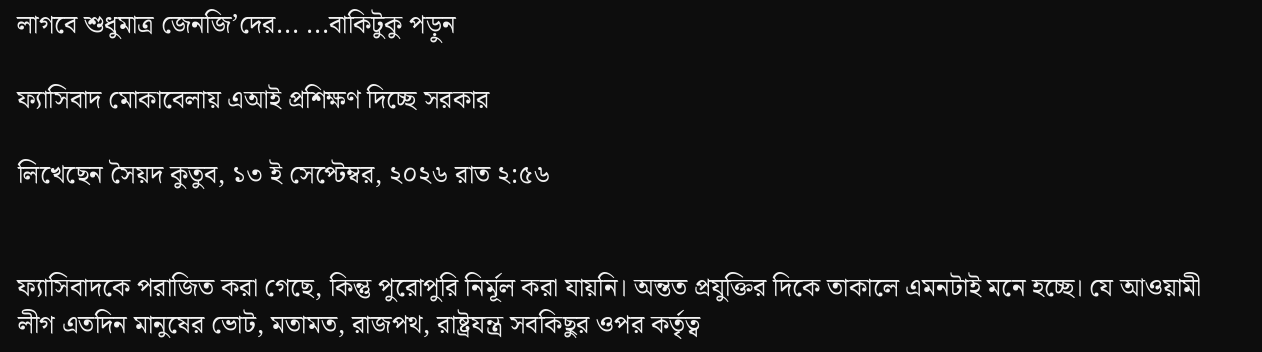লাগবে শুধুমাত্র জেনজি’দের... ...বাকিটুকু পড়ুন

ফ্যাসিবাদ মোকাবেলায় এআই প্রশিক্ষণ দিচ্ছে সরকার

লিখেছেন সৈয়দ কুতুব, ১৩ ই সেপ্টেম্বর, ২০২৬ রাত ২:৫৬


ফ্যাসিবাদকে পরাজিত করা গেছে, কিন্তু পুরোপুরি নির্মূল করা যায়নি। অন্তত প্রযুক্তির দিকে তাকালে এমনটাই মনে হচ্ছে। যে আওয়ামী লীগ এতদিন মানুষের ভোট, মতামত, রাজপথ, রাষ্ট্রযন্ত্র সবকিছুর ওপর কর্তৃত্ব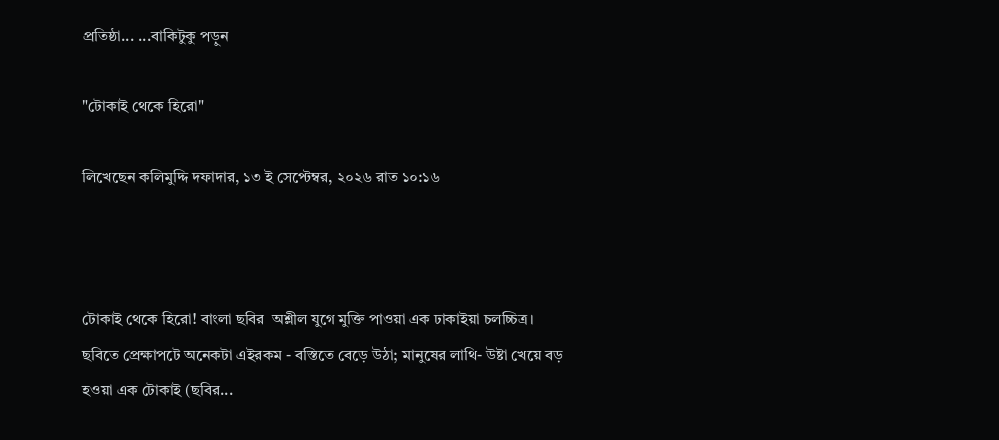প্রতিষ্ঠা... ...বাকিটুকু পড়ুন

"টোকাই থেকে হিরো"

লিখেছেন কলিমুদ্দি দফাদার, ১৩ ই সেপ্টেম্বর, ২০২৬ রাত ১০:১৬



টোকাই থেকে হিরো! বাংলা ছবির  অশ্লীল যুগে মুক্তি পাওয়া এক ঢাকাইয়া চলচ্চিত্র। ছবিতে প্রেক্ষাপটে অনেকটা এইরকম - বস্তিতে বেড়ে উঠা; মানুষের লাথি- উষ্টা খেয়ে বড় হওয়া এক টোকাই (ছবির...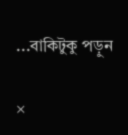...বাকিটুকু পড়ুন

×